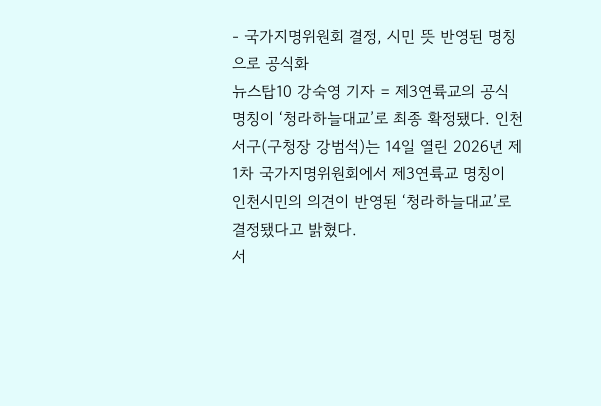- 국가지명위원회 결정, 시민 뜻 반영된 명칭으로 공식화
뉴스탑10 강숙영 기자 = 제3연륙교의 공식 명칭이 ‘청라하늘대교’로 최종 확정됐다. 인천 서구(구청장 강범석)는 14일 열린 2026년 제1차 국가지명위원회에서 제3연륙교 명칭이 인천시민의 의견이 반영된 ‘청라하늘대교’로 결정됐다고 밝혔다.
서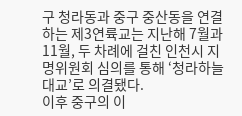구 청라동과 중구 중산동을 연결하는 제3연륙교는 지난해 7월과 11월, 두 차례에 걸친 인천시 지명위원회 심의를 통해 ‘청라하늘대교’로 의결됐다.
이후 중구의 이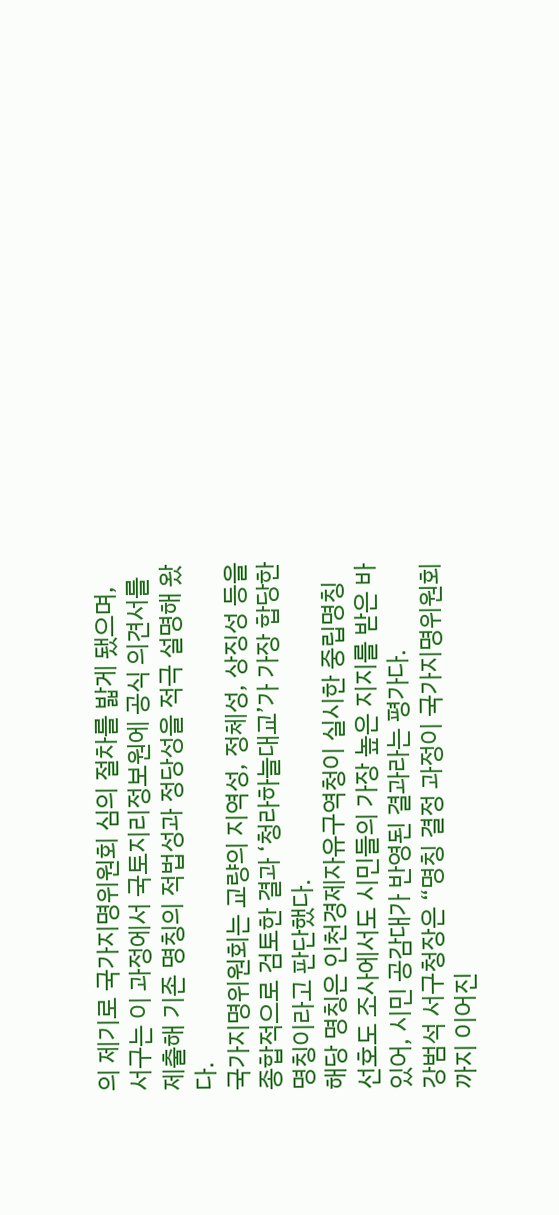의 제기로 국가지명위원회 심의 절차를 밟게 됐으며, 서구는 이 과정에서 국토지리정보원에 공식 의견서를 제출해 기존 명칭의 적법성과 정당성을 적극 설명해 왔다.
국가지명위원회는 교량의 지역성, 정체성, 상징성 등을 종합적으로 검토한 결과 ‘청라하늘대교’가 가장 합당한 명칭이라고 판단했다.
해당 명칭은 인천경제자유구역청이 실시한 중립명칭 선호도 조사에서도 시민들의 가장 높은 지지를 받은 바 있어, 시민 공감대가 반영된 결과라는 평가다.
강범석 서구청장은 “명칭 결정 과정이 국가지명위원회까지 이어진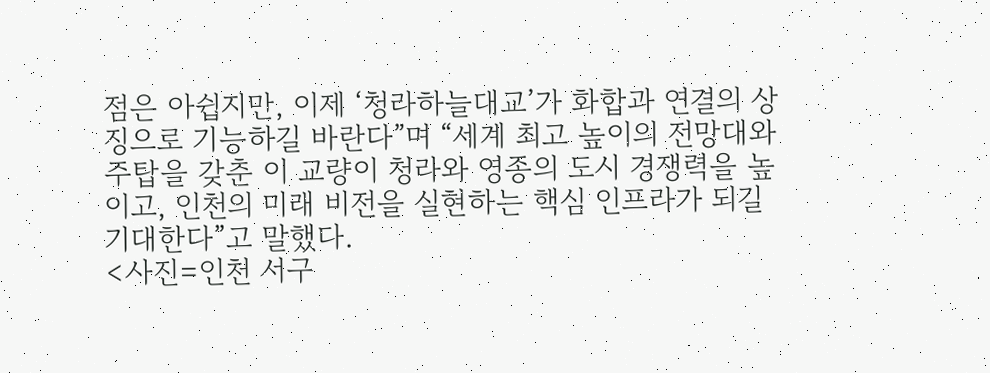점은 아쉽지만, 이제 ‘청라하늘대교’가 화합과 연결의 상징으로 기능하길 바란다”며 “세계 최고 높이의 전망대와 주탑을 갖춘 이 교량이 청라와 영종의 도시 경쟁력을 높이고, 인천의 미래 비전을 실현하는 핵심 인프라가 되길 기대한다”고 말했다.
<사진=인천 서구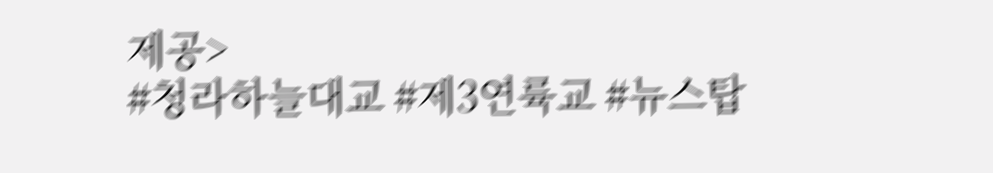제공>
#청라하늘대교 #제3연륙교 #뉴스탑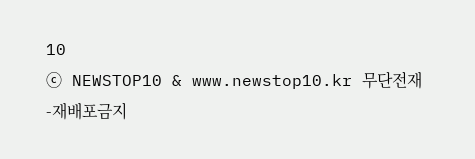10
ⓒ NEWSTOP10 & www.newstop10.kr 무단전재-재배포금지